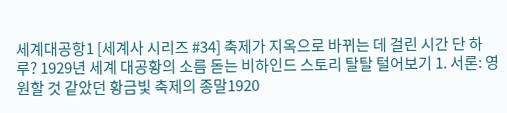세계대공항1 [세계사 시리즈 #34] 축제가 지옥으로 바뀌는 데 걸린 시간 단 하루? 1929년 세계 대공황의 소름 돋는 비하인드 스토리 탈탈 털어보기 1. 서론: 영원할 것 같았던 황금빛 축제의 종말1920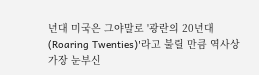년대 미국은 그야말로 '광란의 20년대(Roaring Twenties)'라고 불릴 만큼 역사상 가장 눈부신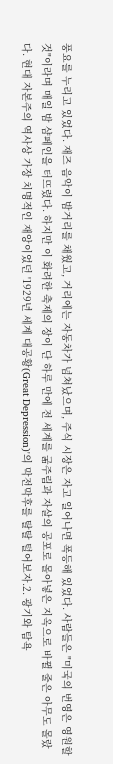풍요를 누리고 있었다. 재즈 음악이 밤거리를 채웠고, 거리에는 자동차가 넘쳐났으며, 주식 시장은 자고 일어나면 폭등해 있었다. 사람들은 "미국의 번영은 영원할 것"이라며 매일 밤 샴페인을 터뜨렸다. 하지만 이 화려한 축제의 장이 단 하루 만에 전 세계를 굶주림과 자살의 공포로 몰아넣은 지옥으로 바뀔 줄은 아무도 몰랐다. 현대 자본주의 역사상 가장 치명적인 재앙이었던 '1929년 세계 대공황(Great Depression)'의 막전막후를 탈탈 털어보자.2. 광기와 탐욕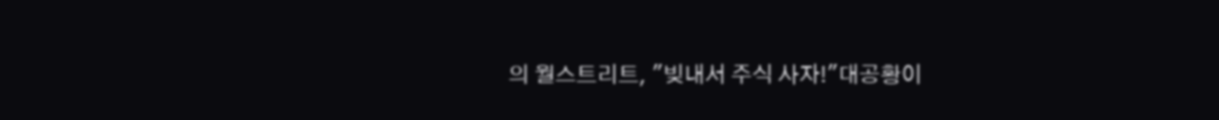의 월스트리트, "빚내서 주식 사자!"대공황이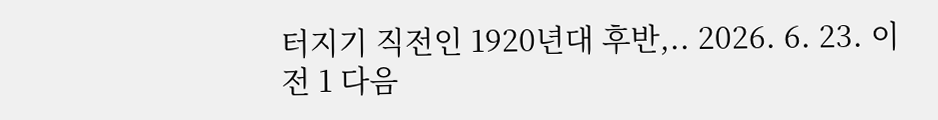터지기 직전인 1920년대 후반,.. 2026. 6. 23. 이전 1 다음